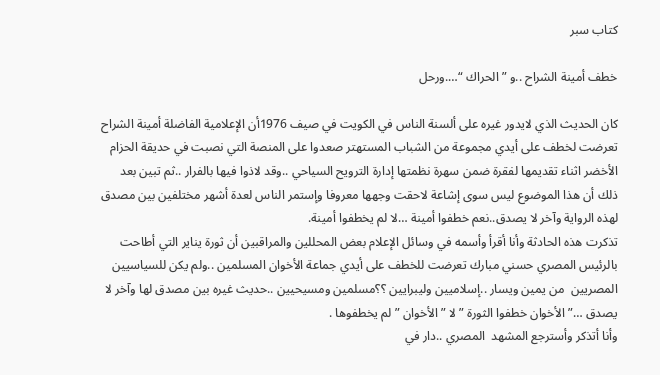كتاب سبر

خطف أمينة الشراح ..و ” الحراك “….ورحل

كان الحديث الذي لايدور غيره على ألسنة الناس في الكويت في صيف 1976أن الإعلامية الفاضلة أمينة الشراح تعرضت لخطف على أيدي مجموعة من الشباب المستهتر صعدوا على المنصة التي نصبت في حديقة الحزام الأخضر اثناء تقديمها لفقرة ضمن سهرة نظمتها إدارة الترويح السياحي ..وقد لاذوا فيها بالفرار ..ثم تبين بعد ذلك أن هذا الموضوع ليس سوى إشاعة لاحقت وجهها معروفا وإستمر الناس لعدة أشهر مختلفين بين مصدق لهذه الرواية وآخر لا يصدق..نعم خطفوا أمينة …لا لم يخطفوا أمينة.
تذكرت هذه الحادثة وأنا أقرأ وأسمه في وسائل الإعلام بعض المحللين والمراقبين أن ثورة يناير التي أطاحت بالرئيس المصري حسني مبارك تعرضت للخطف على أيدي جماعة الأخوان المسلمين ..ولم يكن للسياسيين المصريين  من يمين ويسار ..إسلاميين وليبرايين ؟؟مسلمين ومسيحيين ..حديث غيره بين مصدق لها وآخر لا يصدق …” الأخوان خطفوا الثورة ” لا ” الأخوان ” لم يخطفوها .
وأنا أتذكر وأسترجع المشهد  المصري ..دار في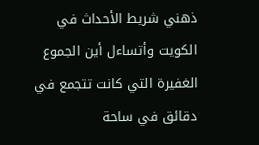ذهني شريط الأحداث في الكويت وأتساءل أين الجموع الغفيرة التي كانت تتجمع في دقائق في ساحة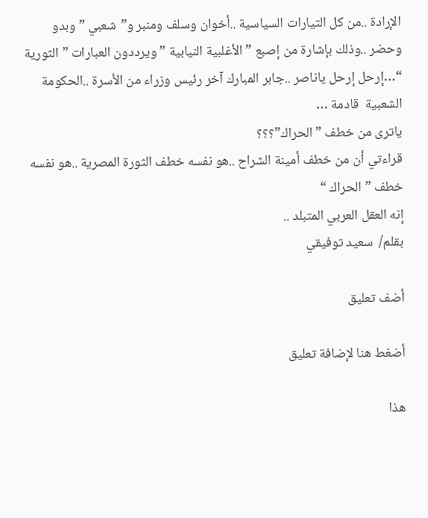الإرادة ..من كل التيارات السياسية ..أخوان وسلف ومنبر و”شعبي ” وبدو وحضر ..وذلك بإشارة من إصبع ” الأغلبية النيابية ” ويرددون العبارات ” الثورية “…إرحل إرحل ياناصر ..جابر المبارك آخر رئيس وزراء من الأسرة ..الحكومة الشعبية  قادمة …
ياترى من خطف ” الحراك”؟؟؟
قراءتي أن من خطف أمينة الشراح ..هو نفسه خطف الثورة المصرية ..هو نفسه خطف ” الحراك “
إنه العقل العربي المتبلد ..
بقلم/  سعيد توفيقي

أضف تعليق

أضغط هنا لإضافة تعليق

هذا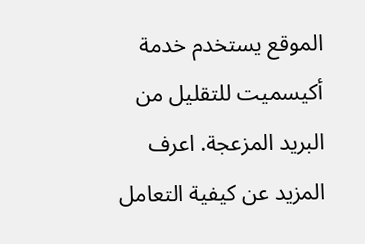الموقع يستخدم خدمة أكيسميت للتقليل من البريد المزعجة. اعرف المزيد عن كيفية التعامل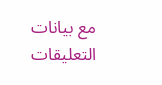مع بيانات التعليقات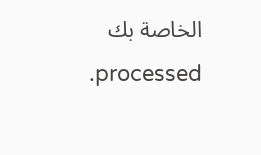الخاصة بك processed.